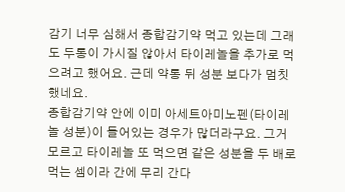감기 너무 심해서 종합감기약 먹고 있는데 그래도 두통이 가시질 않아서 타이레놀을 추가로 먹으려고 했어요. 근데 약통 뒤 성분 보다가 멈칫했네요.
종합감기약 안에 이미 아세트아미노펜(타이레놀 성분)이 들어있는 경우가 많더라구요. 그거 모르고 타이레놀 또 먹으면 같은 성분을 두 배로 먹는 셈이라 간에 무리 간다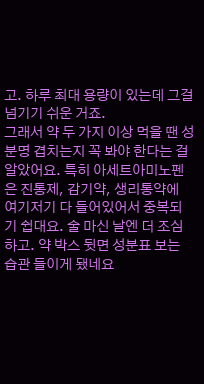고. 하루 최대 용량이 있는데 그걸 넘기기 쉬운 거죠.
그래서 약 두 가지 이상 먹을 땐 성분명 겹치는지 꼭 봐야 한다는 걸 알았어요. 특히 아세트아미노펜은 진통제, 감기약, 생리통약에 여기저기 다 들어있어서 중복되기 쉽대요. 술 마신 날엔 더 조심하고. 약 박스 뒷면 성분표 보는 습관 들이게 됐네요